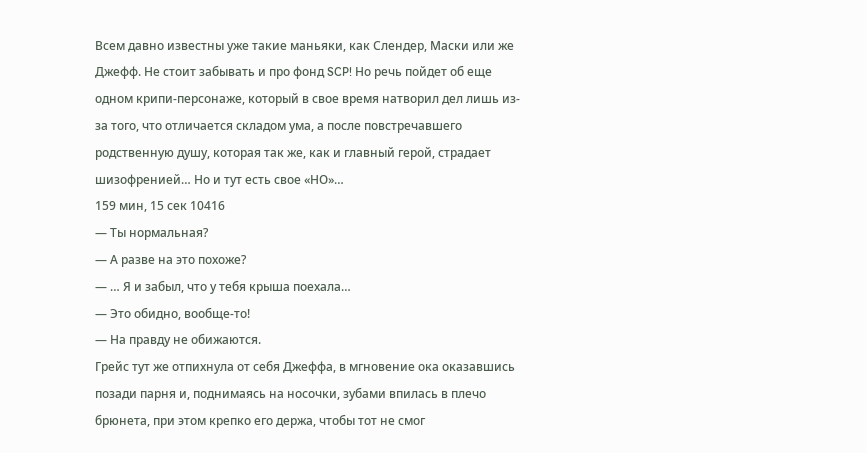Всем давно известны уже такие маньяки, как Слендер, Маски или же Джефф. Не стоит забывать и про фонд SCP! Но речь пойдет об еще одном крипи-персонаже, который в свое время натворил дел лишь из-за того, что отличается складом ума, а после повстречавшего родственную душу, которая так же, как и главный герой, страдает шизофренией… Но и тут есть свое «НО»…
159 мин, 15 сек 10416
— Ты нормальная?
— А разве на это похоже?
— … Я и забыл, что у тебя крыша поехала…
— Это обидно, вообще-то!
— На правду не обижаются.
Грейс тут же отпихнула от себя Джеффа, в мгновение ока оказавшись позади парня и, поднимаясь на носочки, зубами впилась в плечо брюнета, при этом крепко его держа, чтобы тот не смог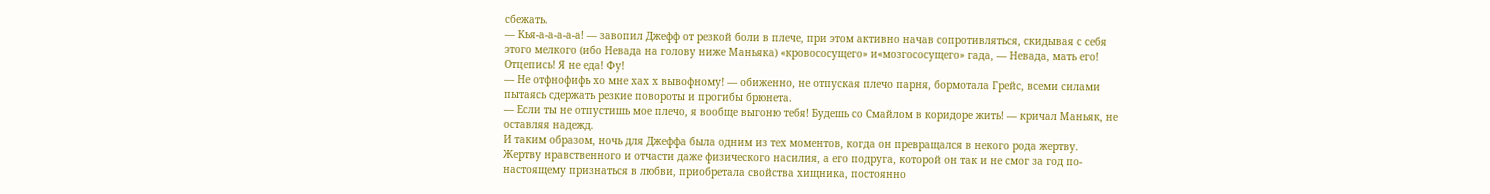сбежать.
— Кья-а-а-а-а-а! — завопил Джефф от резкой боли в плече, при этом активно начав сопротивляться, скидывая с себя этого мелкого (ибо Невада на голову ниже Маньяка) «кровососущего» и«мозгососущего» гада, — Невада, мать его! Отцепись! Я не еда! Фу!
— Не отфнофифь хо мне хах х вывофному! — обиженно, не отпуская плечо парня, бормотала Грейс, всеми силами пытаясь сдержать резкие повороты и прогибы брюнета.
— Если ты не отпустишь мое плечо, я вообще выгоню тебя! Будешь со Смайлом в коридоре жить! — кричал Маньяк, не оставляя надежд.
И таким образом, ночь для Джеффа была одним из тех моментов, когда он превращался в некого рода жертву. Жертву нравственного и отчасти даже физического насилия, а его подруга, которой он так и не смог за год по-настоящему признаться в любви, приобретала свойства хищника, постоянно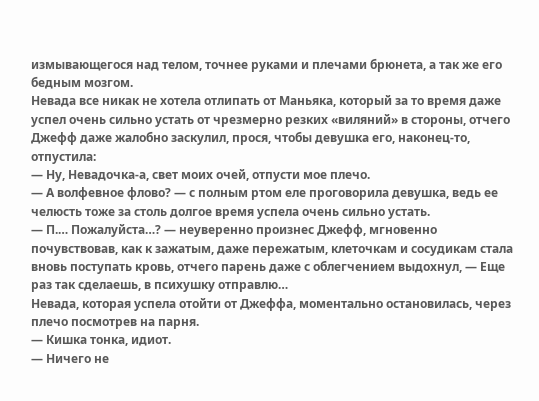измывающегося над телом, точнее руками и плечами брюнета, а так же его бедным мозгом.
Невада все никак не хотела отлипать от Маньяка, который за то время даже успел очень сильно устать от чрезмерно резких «виляний» в стороны, отчего Джефф даже жалобно заскулил, прося, чтобы девушка его, наконец-то, отпустила:
— Ну, Невадочка-а, свет моих очей, отпусти мое плечо.
— А волфевное флово? — с полным ртом еле проговорила девушка, ведь ее челюсть тоже за столь долгое время успела очень сильно устать.
— П.… Пожалуйста…? — неуверенно произнес Джефф, мгновенно почувствовав, как к зажатым, даже пережатым, клеточкам и сосудикам стала вновь поступать кровь, отчего парень даже с облегчением выдохнул, — Еще раз так сделаешь, в психушку отправлю…
Невада, которая успела отойти от Джеффа, моментально остановилась, через плечо посмотрев на парня.
— Кишка тонка, идиот.
— Ничего не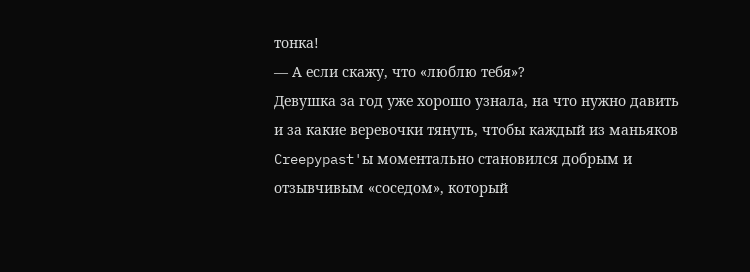тонка!
— А если скажу, что «люблю тебя»?
Девушка за год уже хорошо узнала, на что нужно давить и за какие веревочки тянуть, чтобы каждый из маньяков Creepypast'ы моментально становился добрым и отзывчивым «соседом», который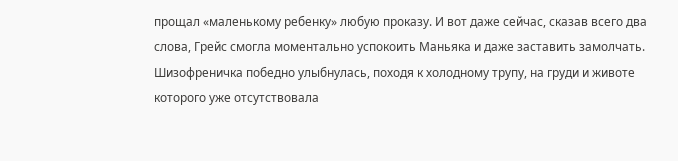прощал «маленькому ребенку» любую проказу. И вот даже сейчас, сказав всего два слова, Грейс смогла моментально успокоить Маньяка и даже заставить замолчать.
Шизофреничка победно улыбнулась, походя к холодному трупу, на груди и животе которого уже отсутствовала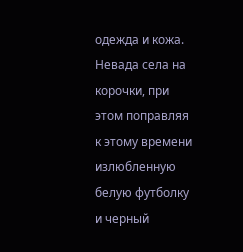одежда и кожа. Невада села на корочки, при этом поправляя к этому времени излюбленную белую футболку и черный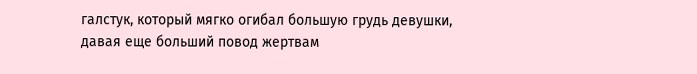галстук, который мягко огибал большую грудь девушки, давая еще больший повод жертвам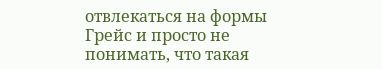отвлекаться на формы Грейс и просто не понимать, что такая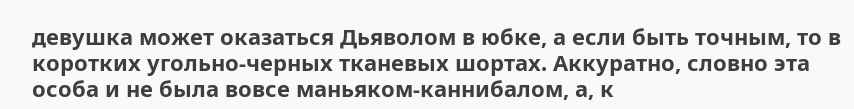девушка может оказаться Дьяволом в юбке, а если быть точным, то в коротких угольно-черных тканевых шортах. Аккуратно, словно эта особа и не была вовсе маньяком-каннибалом, а, к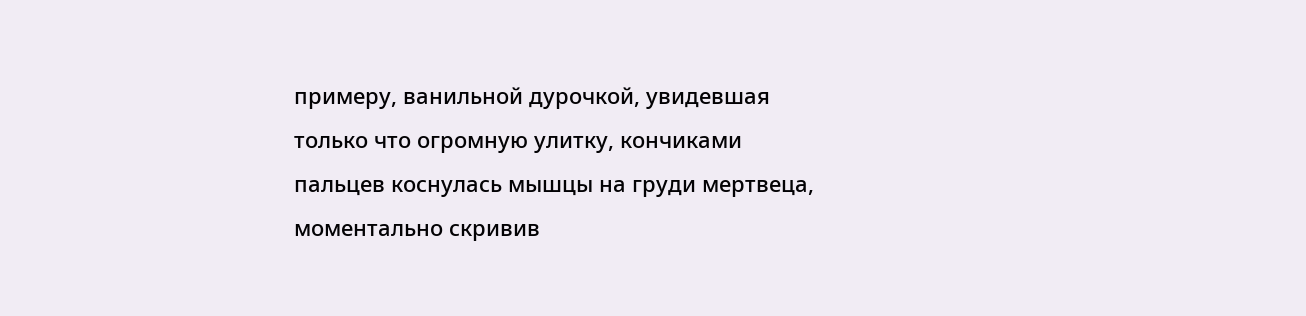примеру, ванильной дурочкой, увидевшая только что огромную улитку, кончиками пальцев коснулась мышцы на груди мертвеца, моментально скривив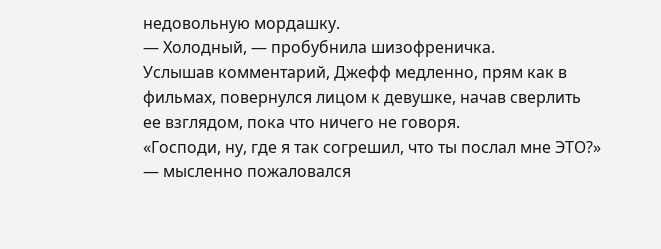недовольную мордашку.
— Холодный, — пробубнила шизофреничка.
Услышав комментарий, Джефф медленно, прям как в фильмах, повернулся лицом к девушке, начав сверлить ее взглядом, пока что ничего не говоря.
«Господи, ну, где я так согрешил, что ты послал мне ЭТО?» — мысленно пожаловался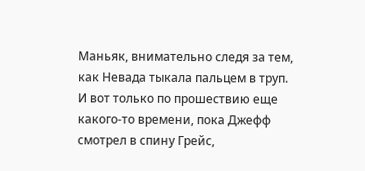Маньяк, внимательно следя за тем, как Невада тыкала пальцем в труп.
И вот только по прошествию еще какого-то времени, пока Джефф смотрел в спину Грейс,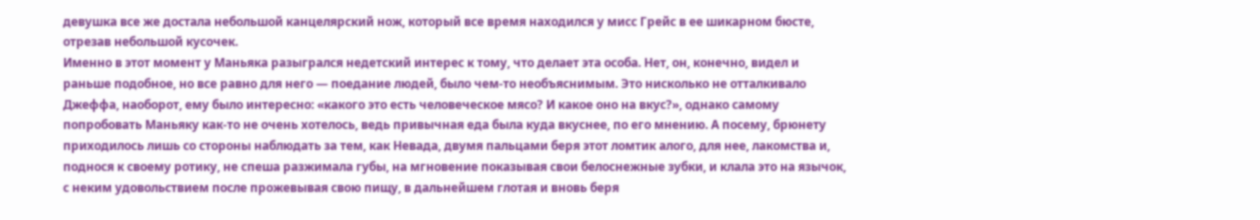девушка все же достала небольшой канцелярский нож, который все время находился у мисс Грейс в ее шикарном бюсте, отрезав небольшой кусочек.
Именно в этот момент у Маньяка разыгрался недетский интерес к тому, что делает эта особа. Нет, он, конечно, видел и раньше подобное, но все равно для него — поедание людей, было чем-то необъяснимым. Это нисколько не отталкивало Джеффа, наоборот, ему было интересно: «какого это есть человеческое мясо? И какое оно на вкус?», однако самому попробовать Маньяку как-то не очень хотелось, ведь привычная еда была куда вкуснее, по его мнению. А посему, брюнету приходилось лишь со стороны наблюдать за тем, как Невада, двумя пальцами беря этот ломтик алого, для нее, лакомства и, поднося к своему ротику, не спеша разжимала губы, на мгновение показывая свои белоснежные зубки, и клала это на язычок, с неким удовольствием после прожевывая свою пищу, в дальнейшем глотая и вновь беря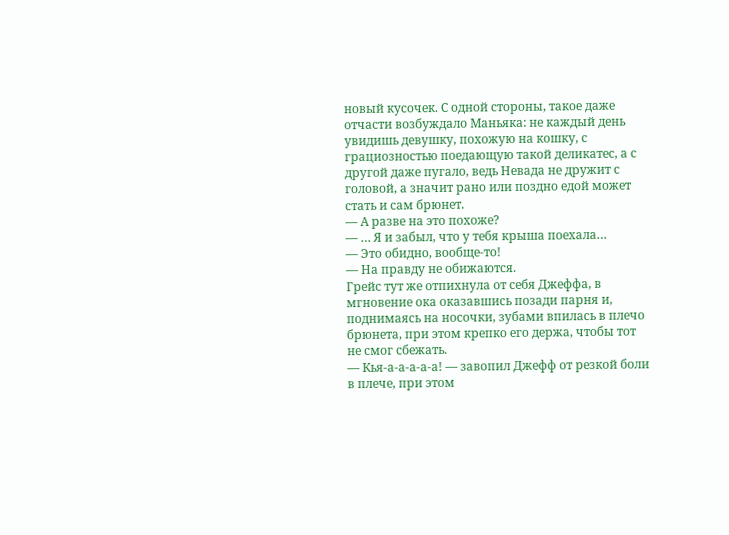новый кусочек. С одной стороны, такое даже отчасти возбуждало Маньяка: не каждый день увидишь девушку, похожую на кошку, с грациозностью поедающую такой деликатес, а с другой даже пугало, ведь Невада не дружит с головой, а значит рано или поздно едой может стать и сам брюнет.
— А разве на это похоже?
— … Я и забыл, что у тебя крыша поехала…
— Это обидно, вообще-то!
— На правду не обижаются.
Грейс тут же отпихнула от себя Джеффа, в мгновение ока оказавшись позади парня и, поднимаясь на носочки, зубами впилась в плечо брюнета, при этом крепко его держа, чтобы тот не смог сбежать.
— Кья-а-а-а-а-а! — завопил Джефф от резкой боли в плече, при этом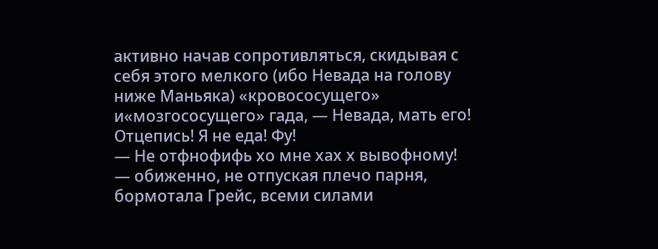активно начав сопротивляться, скидывая с себя этого мелкого (ибо Невада на голову ниже Маньяка) «кровососущего» и«мозгососущего» гада, — Невада, мать его! Отцепись! Я не еда! Фу!
— Не отфнофифь хо мне хах х вывофному! — обиженно, не отпуская плечо парня, бормотала Грейс, всеми силами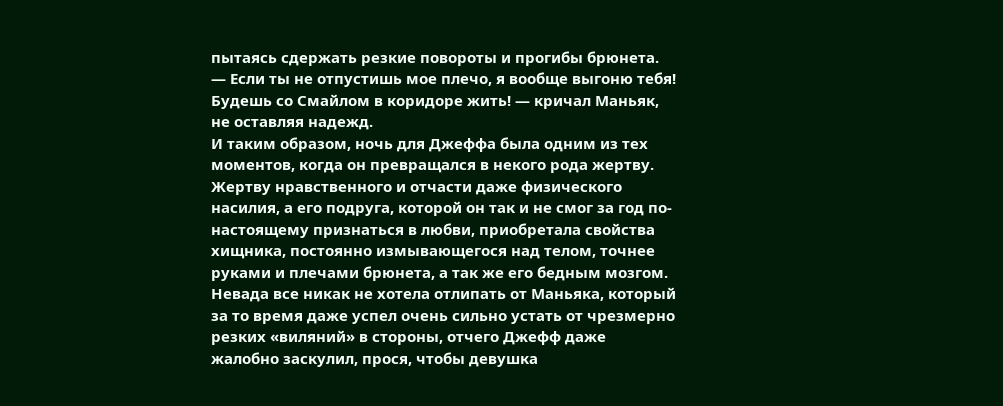пытаясь сдержать резкие повороты и прогибы брюнета.
— Если ты не отпустишь мое плечо, я вообще выгоню тебя! Будешь со Смайлом в коридоре жить! — кричал Маньяк, не оставляя надежд.
И таким образом, ночь для Джеффа была одним из тех моментов, когда он превращался в некого рода жертву. Жертву нравственного и отчасти даже физического насилия, а его подруга, которой он так и не смог за год по-настоящему признаться в любви, приобретала свойства хищника, постоянно измывающегося над телом, точнее руками и плечами брюнета, а так же его бедным мозгом.
Невада все никак не хотела отлипать от Маньяка, который за то время даже успел очень сильно устать от чрезмерно резких «виляний» в стороны, отчего Джефф даже жалобно заскулил, прося, чтобы девушка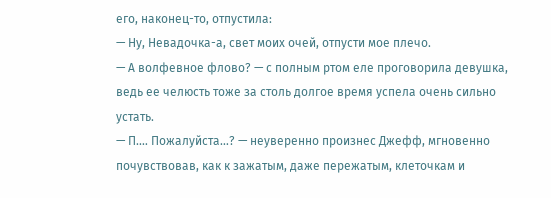его, наконец-то, отпустила:
— Ну, Невадочка-а, свет моих очей, отпусти мое плечо.
— А волфевное флово? — с полным ртом еле проговорила девушка, ведь ее челюсть тоже за столь долгое время успела очень сильно устать.
— П.… Пожалуйста…? — неуверенно произнес Джефф, мгновенно почувствовав, как к зажатым, даже пережатым, клеточкам и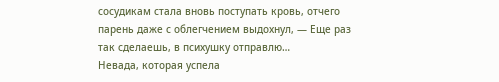сосудикам стала вновь поступать кровь, отчего парень даже с облегчением выдохнул, — Еще раз так сделаешь, в психушку отправлю…
Невада, которая успела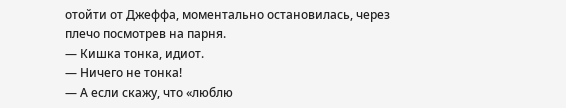отойти от Джеффа, моментально остановилась, через плечо посмотрев на парня.
— Кишка тонка, идиот.
— Ничего не тонка!
— А если скажу, что «люблю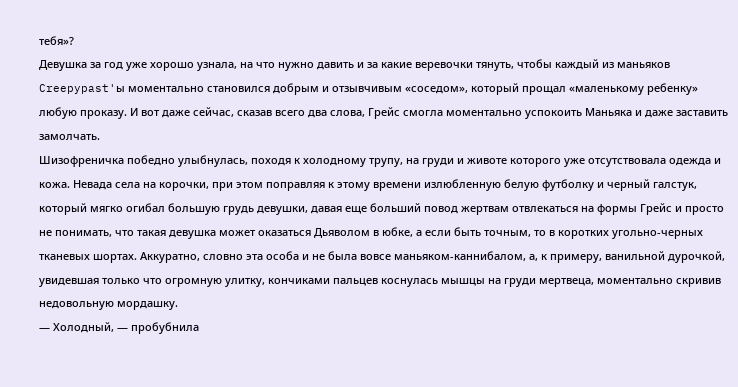тебя»?
Девушка за год уже хорошо узнала, на что нужно давить и за какие веревочки тянуть, чтобы каждый из маньяков Creepypast'ы моментально становился добрым и отзывчивым «соседом», который прощал «маленькому ребенку» любую проказу. И вот даже сейчас, сказав всего два слова, Грейс смогла моментально успокоить Маньяка и даже заставить замолчать.
Шизофреничка победно улыбнулась, походя к холодному трупу, на груди и животе которого уже отсутствовала одежда и кожа. Невада села на корочки, при этом поправляя к этому времени излюбленную белую футболку и черный галстук, который мягко огибал большую грудь девушки, давая еще больший повод жертвам отвлекаться на формы Грейс и просто не понимать, что такая девушка может оказаться Дьяволом в юбке, а если быть точным, то в коротких угольно-черных тканевых шортах. Аккуратно, словно эта особа и не была вовсе маньяком-каннибалом, а, к примеру, ванильной дурочкой, увидевшая только что огромную улитку, кончиками пальцев коснулась мышцы на груди мертвеца, моментально скривив недовольную мордашку.
— Холодный, — пробубнила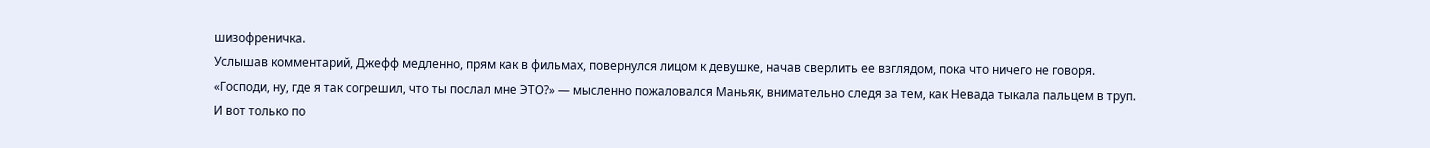шизофреничка.
Услышав комментарий, Джефф медленно, прям как в фильмах, повернулся лицом к девушке, начав сверлить ее взглядом, пока что ничего не говоря.
«Господи, ну, где я так согрешил, что ты послал мне ЭТО?» — мысленно пожаловался Маньяк, внимательно следя за тем, как Невада тыкала пальцем в труп.
И вот только по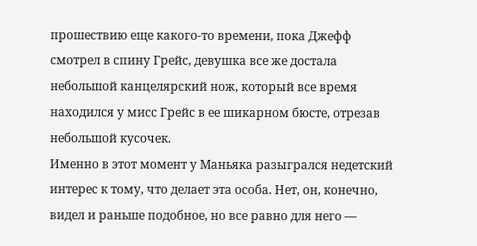прошествию еще какого-то времени, пока Джефф смотрел в спину Грейс, девушка все же достала небольшой канцелярский нож, который все время находился у мисс Грейс в ее шикарном бюсте, отрезав небольшой кусочек.
Именно в этот момент у Маньяка разыгрался недетский интерес к тому, что делает эта особа. Нет, он, конечно, видел и раньше подобное, но все равно для него —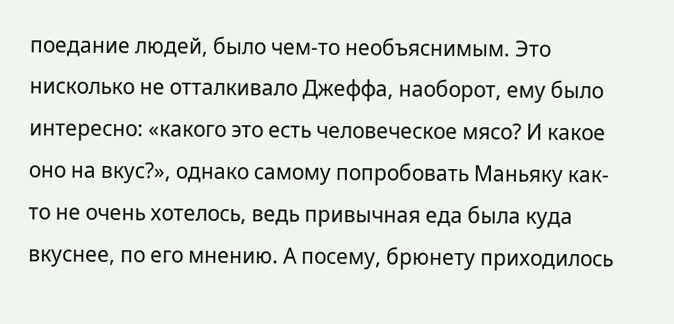поедание людей, было чем-то необъяснимым. Это нисколько не отталкивало Джеффа, наоборот, ему было интересно: «какого это есть человеческое мясо? И какое оно на вкус?», однако самому попробовать Маньяку как-то не очень хотелось, ведь привычная еда была куда вкуснее, по его мнению. А посему, брюнету приходилось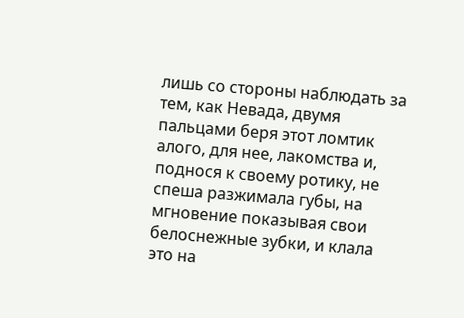лишь со стороны наблюдать за тем, как Невада, двумя пальцами беря этот ломтик алого, для нее, лакомства и, поднося к своему ротику, не спеша разжимала губы, на мгновение показывая свои белоснежные зубки, и клала это на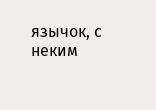язычок, с неким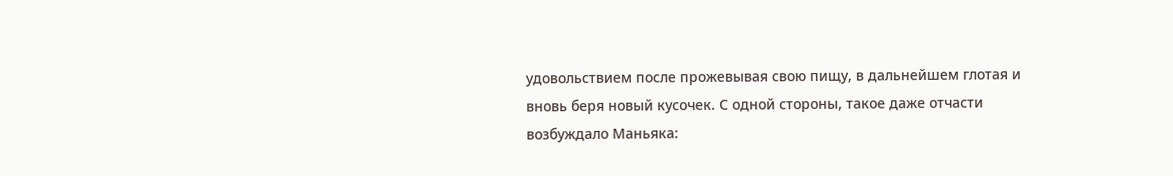удовольствием после прожевывая свою пищу, в дальнейшем глотая и вновь беря новый кусочек. С одной стороны, такое даже отчасти возбуждало Маньяка: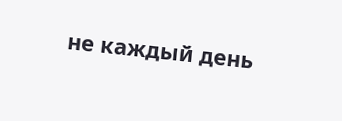не каждый день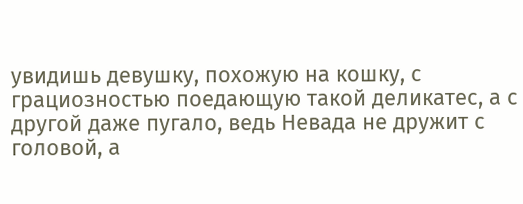увидишь девушку, похожую на кошку, с грациозностью поедающую такой деликатес, а с другой даже пугало, ведь Невада не дружит с головой, а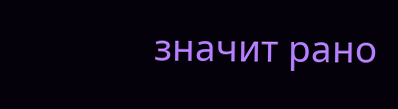значит рано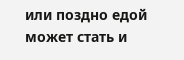или поздно едой может стать и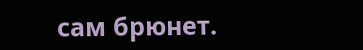сам брюнет.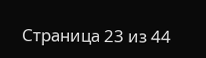Страница 23 из 44